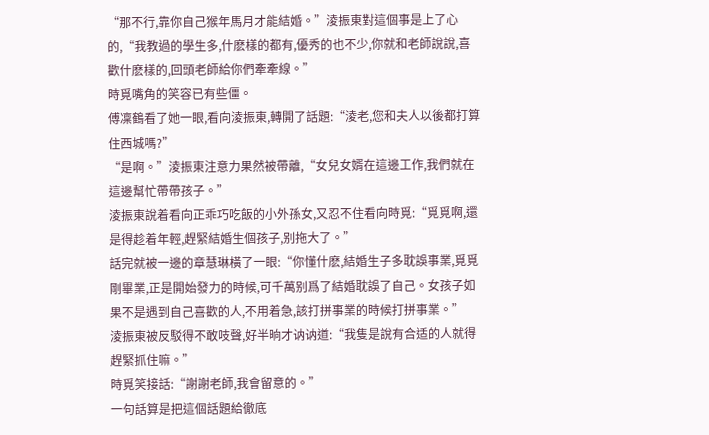“那不行,靠你自己猴年馬月才能結婚。”淩振東對這個事是上了心的,“我教過的學生多,什麽樣的都有,優秀的也不少,你就和老師說說,喜歡什麽樣的,回頭老師給你們牽牽線。”
時覓嘴角的笑容已有些僵。
傅凜鶴看了她一眼,看向淩振東,轉開了話題:“淩老,您和夫人以後都打算住西城嗎?”
“是啊。”淩振東注意力果然被帶離,“女兒女婿在這邊工作,我們就在這邊幫忙帶帶孩子。”
淩振東說着看向正乖巧吃飯的小外孫女,又忍不住看向時覓:“覓覓啊,還是得趁着年輕,趕緊結婚生個孩子,别拖大了。”
話完就被一邊的章慧琳橫了一眼:“你懂什麽,結婚生子多耽誤事業,覓覓剛畢業,正是開始發力的時候,可千萬别爲了結婚耽誤了自己。女孩子如果不是遇到自己喜歡的人,不用着急,該打拼事業的時候打拼事業。”
淩振東被反駁得不敢吱聲,好半晌才讷讷道:“我隻是說有合适的人就得趕緊抓住嘛。”
時覓笑接話:“謝謝老師,我會留意的。”
一句話算是把這個話題給徹底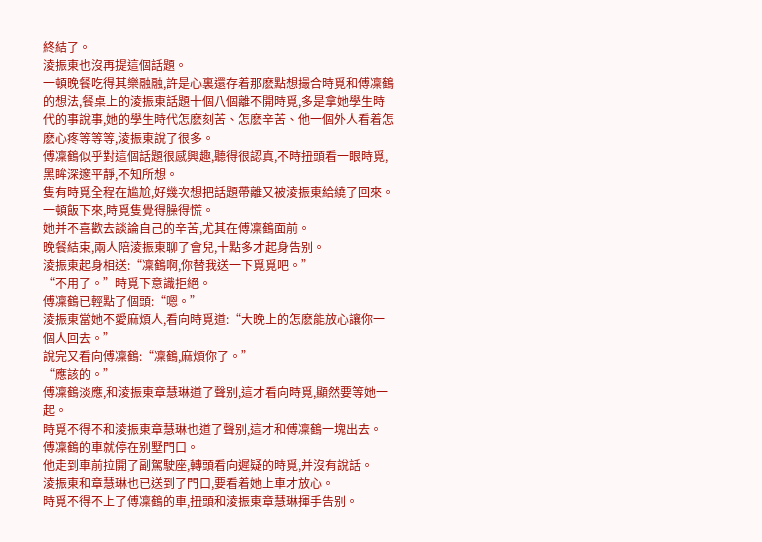終結了。
淩振東也沒再提這個話題。
一頓晚餐吃得其樂融融,許是心裏還存着那麽點想撮合時覓和傅凜鶴的想法,餐桌上的淩振東話題十個八個離不開時覓,多是拿她學生時代的事說事,她的學生時代怎麽刻苦、怎麽辛苦、他一個外人看着怎麽心疼等等等,淩振東說了很多。
傅凜鶴似乎對這個話題很感興趣,聽得很認真,不時扭頭看一眼時覓,黑眸深邃平靜,不知所想。
隻有時覓全程在尴尬,好幾次想把話題帶離又被淩振東給繞了回來。
一頓飯下來,時覓隻覺得臊得慌。
她并不喜歡去談論自己的辛苦,尤其在傅凜鶴面前。
晚餐結束,兩人陪淩振東聊了會兒,十點多才起身告别。
淩振東起身相送:“凜鶴啊,你替我送一下覓覓吧。”
“不用了。”時覓下意識拒絕。
傅凜鶴已輕點了個頭:“嗯。”
淩振東當她不愛麻煩人,看向時覓道:“大晚上的怎麽能放心讓你一個人回去。”
說完又看向傅凜鶴:“凜鶴,麻煩你了。”
“應該的。”
傅凜鶴淡應,和淩振東章慧琳道了聲别,這才看向時覓,顯然要等她一起。
時覓不得不和淩振東章慧琳也道了聲别,這才和傅凜鶴一塊出去。
傅凜鶴的車就停在别墅門口。
他走到車前拉開了副駕駛座,轉頭看向遲疑的時覓,并沒有說話。
淩振東和章慧琳也已送到了門口,要看着她上車才放心。
時覓不得不上了傅凜鶴的車,扭頭和淩振東章慧琳揮手告别。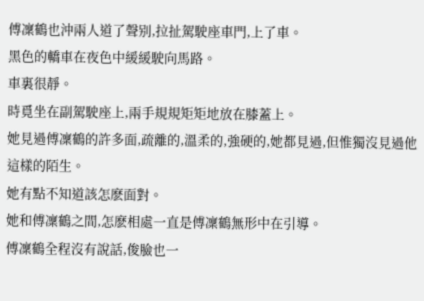傅凜鶴也沖兩人道了聲别,拉扯駕駛座車門,上了車。
黑色的轎車在夜色中緩緩駛向馬路。
車裏很靜。
時覓坐在副駕駛座上,兩手規規矩矩地放在膝蓋上。
她見過傅凜鶴的許多面,疏離的,溫柔的,強硬的,她都見過,但惟獨沒見過他這樣的陌生。
她有點不知道該怎麽面對。
她和傅凜鶴之間,怎麽相處一直是傅凜鶴無形中在引導。
傅凜鶴全程沒有說話,俊臉也一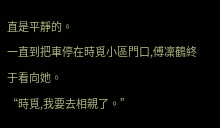直是平靜的。
一直到把車停在時覓小區門口,傅凜鶴終于看向她。
“時覓,我要去相親了。”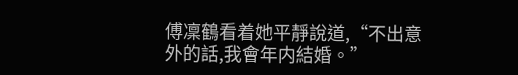傅凜鶴看着她平靜說道,“不出意外的話,我會年内結婚。”